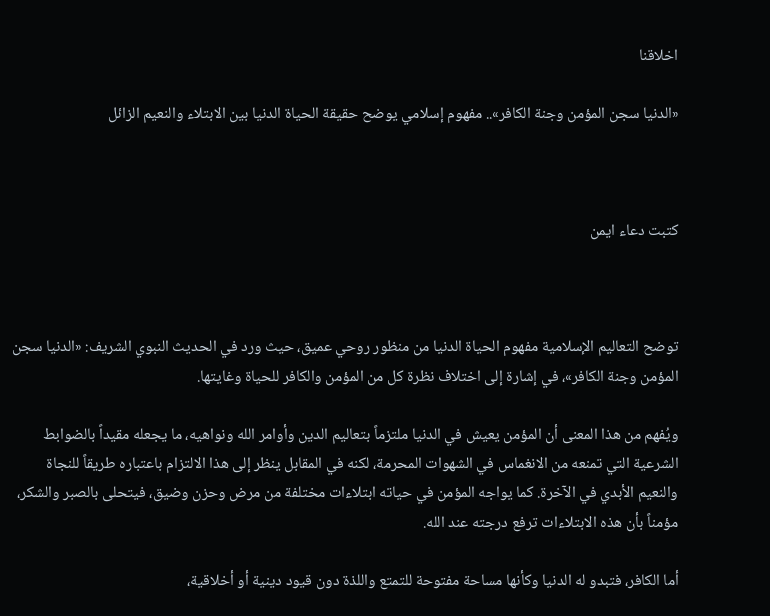اخلاقنا

«الدنيا سجن المؤمن وجنة الكافر».. مفهوم إسلامي يوضح حقيقة الحياة الدنيا بين الابتلاء والنعيم الزائل



كتبت دعاء ايمن



توضح التعاليم الإسلامية مفهوم الحياة الدنيا من منظور روحي عميق، حيث ورد في الحديث النبوي الشريف: «الدنيا سجن المؤمن وجنة الكافر»، في إشارة إلى اختلاف نظرة كل من المؤمن والكافر للحياة وغايتها.

ويُفهم من هذا المعنى أن المؤمن يعيش في الدنيا ملتزماً بتعاليم الدين وأوامر الله ونواهيه، ما يجعله مقيداً بالضوابط الشرعية التي تمنعه من الانغماس في الشهوات المحرمة، لكنه في المقابل ينظر إلى هذا الالتزام باعتباره طريقاً للنجاة والنعيم الأبدي في الآخرة. كما يواجه المؤمن في حياته ابتلاءات مختلفة من مرض وحزن وضيق، فيتحلى بالصبر والشكر، مؤمناً بأن هذه الابتلاءات ترفع درجته عند الله.

أما الكافر، فتبدو له الدنيا وكأنها مساحة مفتوحة للتمتع واللذة دون قيود دينية أو أخلاقية،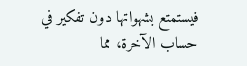فيستمتع بشهواتها دون تفكير في حساب الآخرة، مما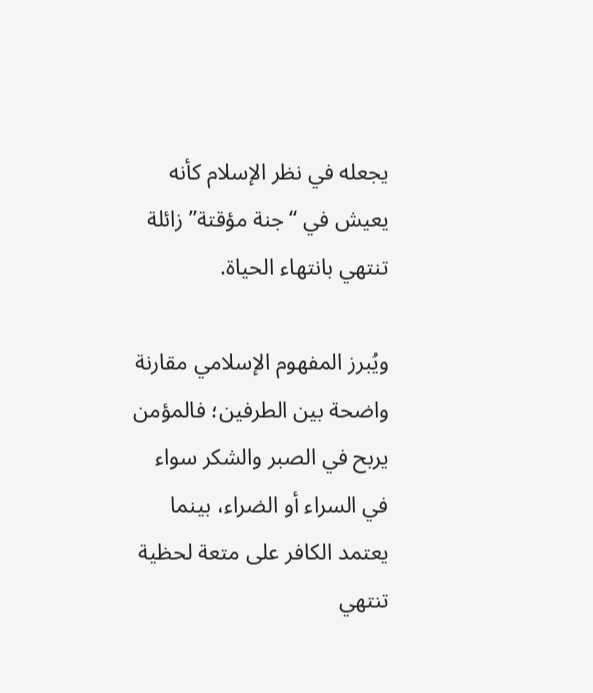يجعله في نظر الإسلام كأنه يعيش في “جنة مؤقتة” زائلة تنتهي بانتهاء الحياة.

ويُبرز المفهوم الإسلامي مقارنة واضحة بين الطرفين؛ فالمؤمن يربح في الصبر والشكر سواء في السراء أو الضراء، بينما يعتمد الكافر على متعة لحظية تنتهي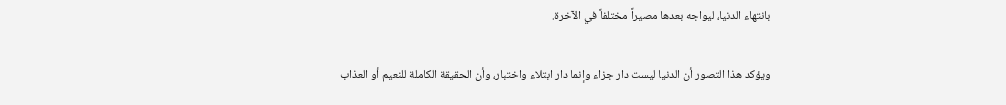بانتهاء الدنيا، ليواجه بعدها مصيراً مختلفاً في الآخرة.

ويؤكد هذا التصور أن الدنيا ليست دار جزاء وإنما دار ابتلاء واختبار، وأن الحقيقة الكاملة للنعيم أو العذاب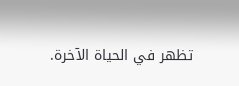تظهر في الحياة الآخرة.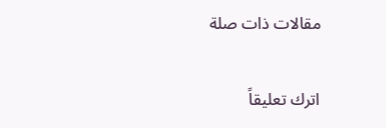مقالات ذات صلة

اترك تعليقاً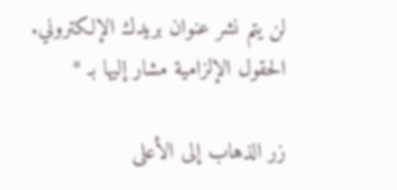لن يتم نشر عنوان بريدك الإلكتروني. الحقول الإلزامية مشار إليها بـ *

زر الذهاب إلى الأعلى